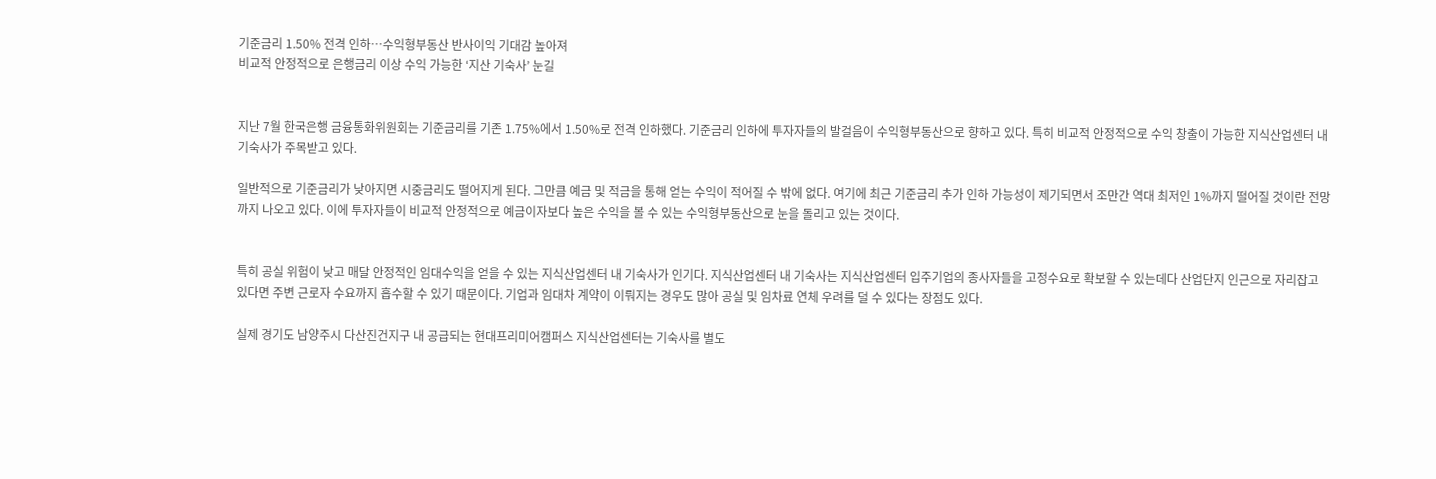기준금리 1.50% 전격 인하…수익형부동산 반사이익 기대감 높아져
비교적 안정적으로 은행금리 이상 수익 가능한 ‘지산 기숙사’ 눈길


지난 7월 한국은행 금융통화위원회는 기준금리를 기존 1.75%에서 1.50%로 전격 인하했다. 기준금리 인하에 투자자들의 발걸음이 수익형부동산으로 향하고 있다. 특히 비교적 안정적으로 수익 창출이 가능한 지식산업센터 내 기숙사가 주목받고 있다.

일반적으로 기준금리가 낮아지면 시중금리도 떨어지게 된다. 그만큼 예금 및 적금을 통해 얻는 수익이 적어질 수 밖에 없다. 여기에 최근 기준금리 추가 인하 가능성이 제기되면서 조만간 역대 최저인 1%까지 떨어질 것이란 전망까지 나오고 있다. 이에 투자자들이 비교적 안정적으로 예금이자보다 높은 수익을 볼 수 있는 수익형부동산으로 눈을 돌리고 있는 것이다.


특히 공실 위험이 낮고 매달 안정적인 임대수익을 얻을 수 있는 지식산업센터 내 기숙사가 인기다. 지식산업센터 내 기숙사는 지식산업센터 입주기업의 종사자들을 고정수요로 확보할 수 있는데다 산업단지 인근으로 자리잡고 있다면 주변 근로자 수요까지 흡수할 수 있기 때문이다. 기업과 임대차 계약이 이뤄지는 경우도 많아 공실 및 임차료 연체 우려를 덜 수 있다는 장점도 있다.

실제 경기도 남양주시 다산진건지구 내 공급되는 현대프리미어캠퍼스 지식산업센터는 기숙사를 별도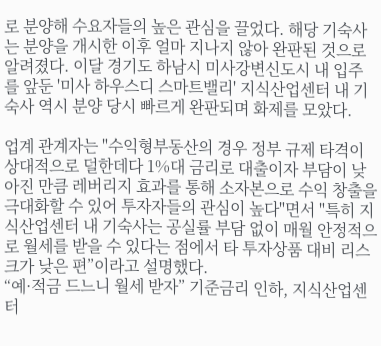로 분양해 수요자들의 높은 관심을 끌었다. 해당 기숙사는 분양을 개시한 이후 얼마 지나지 않아 완판된 것으로 알려졌다. 이달 경기도 하남시 미사강변신도시 내 입주를 앞둔 '미사 하우스디 스마트밸리' 지식산업센터 내 기숙사 역시 분양 당시 빠르게 완판되며 화제를 모았다.

업계 관계자는 "수익형부동산의 경우 정부 규제 타격이 상대적으로 덜한데다 1%대 금리로 대출이자 부담이 낮아진 만큼 레버리지 효과를 통해 소자본으로 수익 창출을 극대화할 수 있어 투자자들의 관심이 높다"면서 "특히 지식산업센터 내 기숙사는 공실률 부담 없이 매월 안정적으로 월세를 받을 수 있다는 점에서 타 투자상품 대비 리스크가 낮은 편”이라고 설명했다.
“예·적금 드느니 월세 받자” 기준금리 인하, 지식산업센터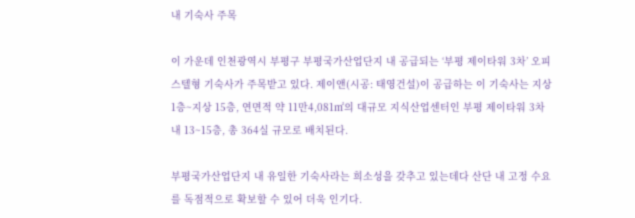내 기숙사 주목

이 가운데 인천광역시 부평구 부평국가산업단지 내 공급되는 ‘부평 제이타워 3차’ 오피스텔형 기숙사가 주목받고 있다. 제이앤(시공: 태영건설)이 공급하는 이 기숙사는 지상 1층~지상 15층, 연면적 약 11만4,081㎡의 대규모 지식산업센터인 부평 제이타워 3차 내 13~15층, 총 364실 규모로 배치된다.

부평국가산업단지 내 유일한 기숙사라는 희소성을 갖추고 있는데다 산단 내 고정 수요를 독점적으로 확보할 수 있어 더욱 인기다.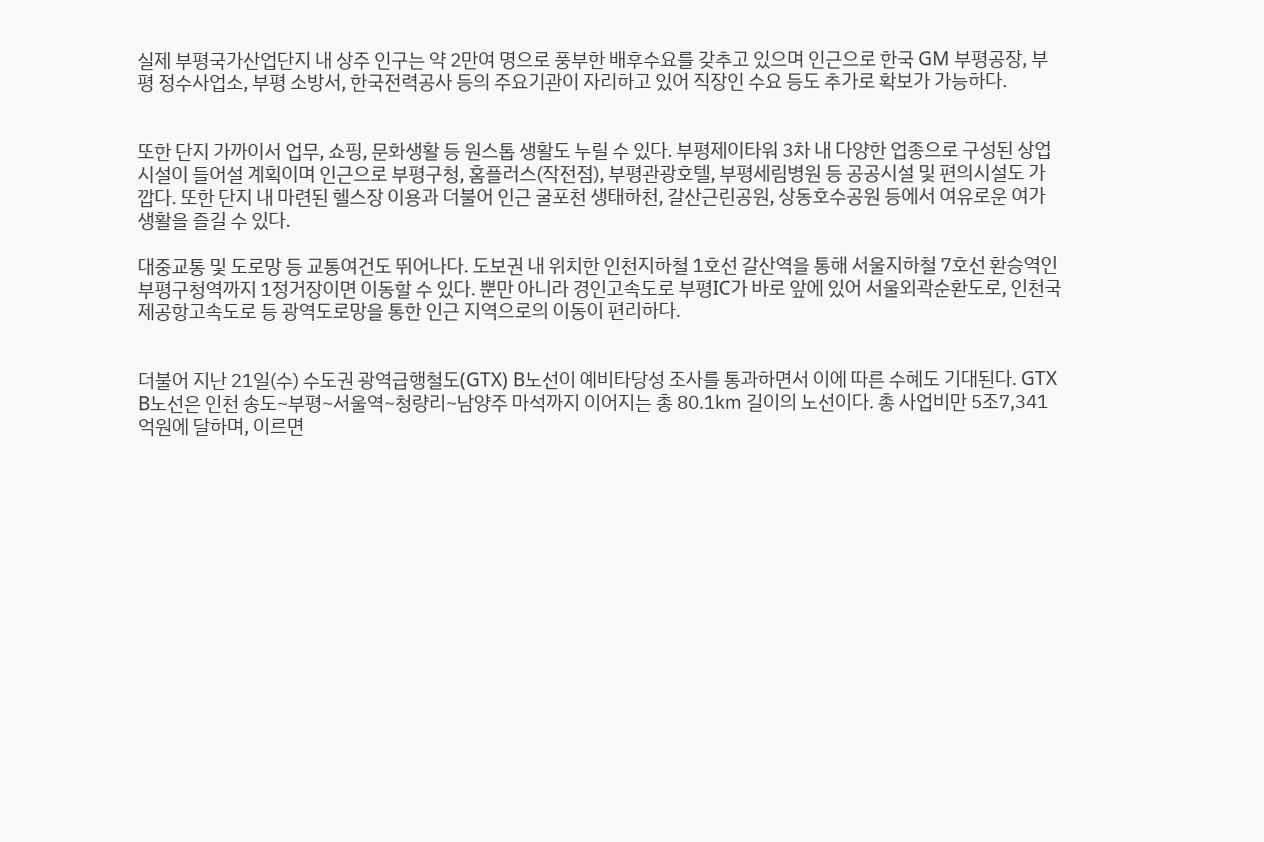실제 부평국가산업단지 내 상주 인구는 약 2만여 명으로 풍부한 배후수요를 갖추고 있으며 인근으로 한국 GM 부평공장, 부평 정수사업소, 부평 소방서, 한국전력공사 등의 주요기관이 자리하고 있어 직장인 수요 등도 추가로 확보가 가능하다.


또한 단지 가까이서 업무, 쇼핑, 문화생활 등 원스톱 생활도 누릴 수 있다. 부평제이타워 3차 내 다양한 업종으로 구성된 상업시설이 들어설 계획이며 인근으로 부평구청, 홈플러스(작전점), 부평관광호텔, 부평세림병원 등 공공시설 및 편의시설도 가깝다. 또한 단지 내 마련된 헬스장 이용과 더불어 인근 굴포천 생태하천, 갈산근린공원, 상동호수공원 등에서 여유로운 여가생활을 즐길 수 있다.

대중교통 및 도로망 등 교통여건도 뛰어나다. 도보권 내 위치한 인천지하철 1호선 갈산역을 통해 서울지하철 7호선 환승역인 부평구청역까지 1정거장이면 이동할 수 있다. 뿐만 아니라 경인고속도로 부평IC가 바로 앞에 있어 서울외곽순환도로, 인천국제공항고속도로 등 광역도로망을 통한 인근 지역으로의 이동이 편리하다.


더불어 지난 21일(수) 수도권 광역급행철도(GTX) B노선이 예비타당성 조사를 통과하면서 이에 따른 수혜도 기대된다. GTX B노선은 인천 송도~부평~서울역~청량리~남양주 마석까지 이어지는 총 80.1㎞ 길이의 노선이다. 총 사업비만 5조7,341억원에 달하며, 이르면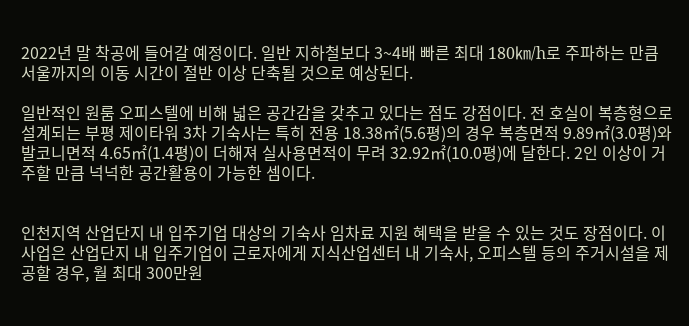2022년 말 착공에 들어갈 예정이다. 일반 지하철보다 3~4배 빠른 최대 180㎞/h로 주파하는 만큼 서울까지의 이동 시간이 절반 이상 단축될 것으로 예상된다.

일반적인 원룸 오피스텔에 비해 넓은 공간감을 갖추고 있다는 점도 강점이다. 전 호실이 복층형으로 설계되는 부평 제이타워 3차 기숙사는 특히 전용 18.38㎡(5.6평)의 경우 복층면적 9.89㎡(3.0평)와 발코니면적 4.65㎡(1.4평)이 더해져 실사용면적이 무려 32.92㎡(10.0평)에 달한다. 2인 이상이 거주할 만큼 넉넉한 공간활용이 가능한 셈이다.


인천지역 산업단지 내 입주기업 대상의 기숙사 임차료 지원 혜택을 받을 수 있는 것도 장점이다. 이 사업은 산업단지 내 입주기업이 근로자에게 지식산업센터 내 기숙사, 오피스텔 등의 주거시설을 제공할 경우, 월 최대 300만원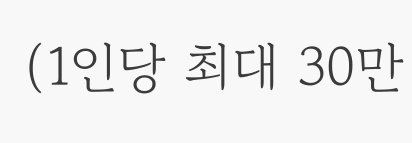(1인당 최대 30만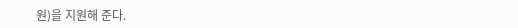원)을 지원해 준다.